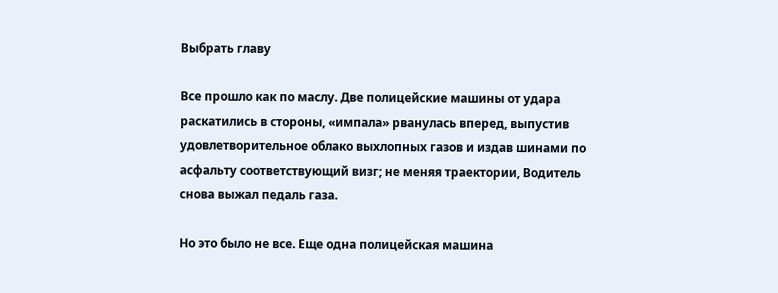Выбрать главу

Все прошло как по маслу. Две полицейские машины от удара раскатились в стороны, «импала» рванулась вперед, выпустив удовлетворительное облако выхлопных газов и издав шинами по асфальту соответствующий визг; не меняя траектории, Водитель снова выжал педаль газа.

Но это было не все. Еще одна полицейская машина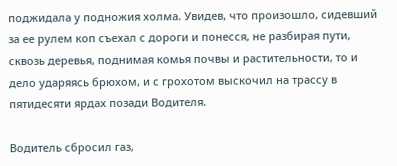поджидала у подножия холма. Увидев, что произошло, сидевший за ее рулем коп съехал с дороги и понесся, не разбирая пути, сквозь деревья, поднимая комья почвы и растительности, то и дело ударяясь брюхом, и с грохотом выскочил на трассу в пятидесяти ярдах позади Водителя.

Водитель сбросил газ,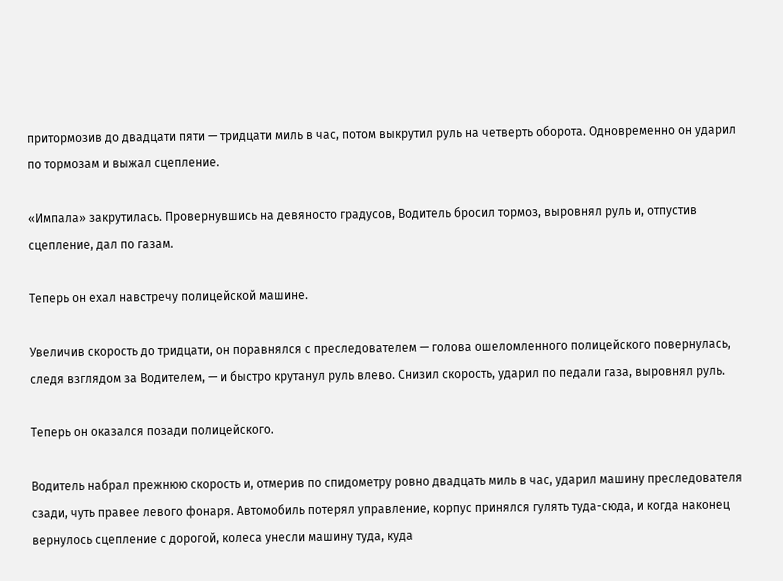притормозив до двадцати пяти — тридцати миль в час, потом выкрутил руль на четверть оборота. Одновременно он ударил по тормозам и выжал сцепление.

«Импала» закрутилась. Провернувшись на девяносто градусов, Водитель бросил тормоз, выровнял руль и, отпустив сцепление, дал по газам.

Теперь он ехал навстречу полицейской машине.

Увеличив скорость до тридцати, он поравнялся с преследователем — голова ошеломленного полицейского повернулась, следя взглядом за Водителем, — и быстро крутанул руль влево. Снизил скорость, ударил по педали газа, выровнял руль.

Теперь он оказался позади полицейского.

Водитель набрал прежнюю скорость и, отмерив по спидометру ровно двадцать миль в час, ударил машину преследователя сзади, чуть правее левого фонаря. Автомобиль потерял управление, корпус принялся гулять туда-сюда, и когда наконец вернулось сцепление с дорогой, колеса унесли машину туда, куда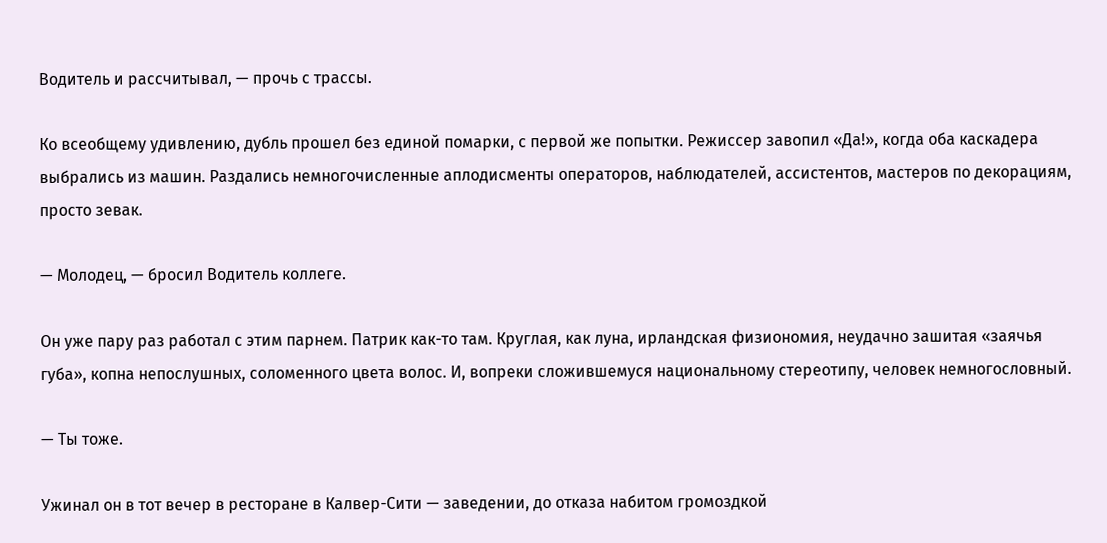Водитель и рассчитывал, — прочь с трассы.

Ко всеобщему удивлению, дубль прошел без единой помарки, с первой же попытки. Режиссер завопил «Да!», когда оба каскадера выбрались из машин. Раздались немногочисленные аплодисменты операторов, наблюдателей, ассистентов, мастеров по декорациям, просто зевак.

— Молодец, — бросил Водитель коллеге.

Он уже пару раз работал с этим парнем. Патрик как-то там. Круглая, как луна, ирландская физиономия, неудачно зашитая «заячья губа», копна непослушных, соломенного цвета волос. И, вопреки сложившемуся национальному стереотипу, человек немногословный.

— Ты тоже.

Ужинал он в тот вечер в ресторане в Калвер-Сити — заведении, до отказа набитом громоздкой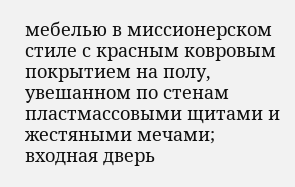мебелью в миссионерском стиле с красным ковровым покрытием на полу, увешанном по стенам пластмассовыми щитами и жестяными мечами; входная дверь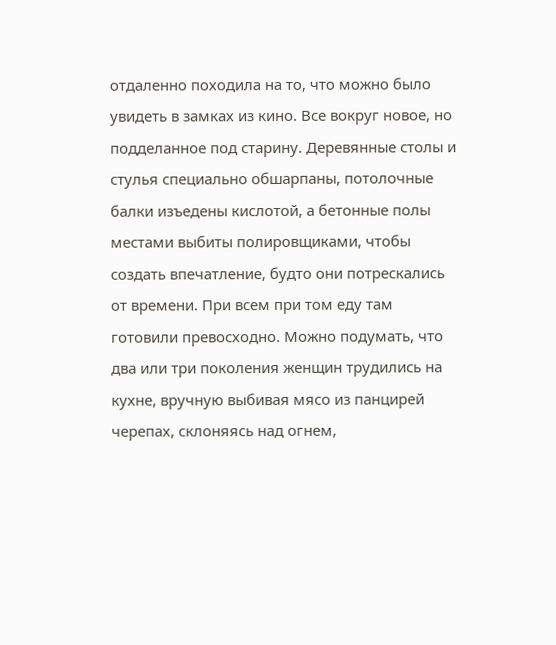отдаленно походила на то, что можно было увидеть в замках из кино. Все вокруг новое, но подделанное под старину. Деревянные столы и стулья специально обшарпаны, потолочные балки изъедены кислотой, а бетонные полы местами выбиты полировщиками, чтобы создать впечатление, будто они потрескались от времени. При всем при том еду там готовили превосходно. Можно подумать, что два или три поколения женщин трудились на кухне, вручную выбивая мясо из панцирей черепах, склоняясь над огнем,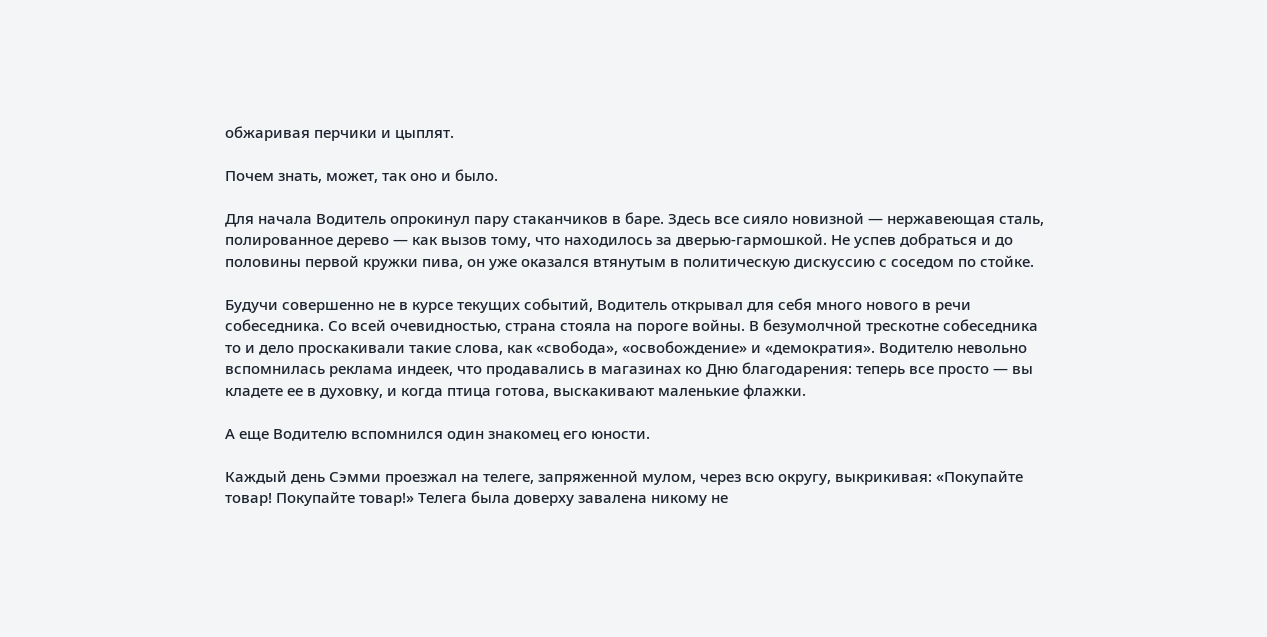обжаривая перчики и цыплят.

Почем знать, может, так оно и было.

Для начала Водитель опрокинул пару стаканчиков в баре. Здесь все сияло новизной — нержавеющая сталь, полированное дерево — как вызов тому, что находилось за дверью-гармошкой. Не успев добраться и до половины первой кружки пива, он уже оказался втянутым в политическую дискуссию с соседом по стойке.

Будучи совершенно не в курсе текущих событий, Водитель открывал для себя много нового в речи собеседника. Со всей очевидностью, страна стояла на пороге войны. В безумолчной трескотне собеседника то и дело проскакивали такие слова, как «свобода», «освобождение» и «демократия». Водителю невольно вспомнилась реклама индеек, что продавались в магазинах ко Дню благодарения: теперь все просто — вы кладете ее в духовку, и когда птица готова, выскакивают маленькие флажки.

А еще Водителю вспомнился один знакомец его юности.

Каждый день Сэмми проезжал на телеге, запряженной мулом, через всю округу, выкрикивая: «Покупайте товар! Покупайте товар!» Телега была доверху завалена никому не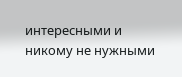интересными и никому не нужными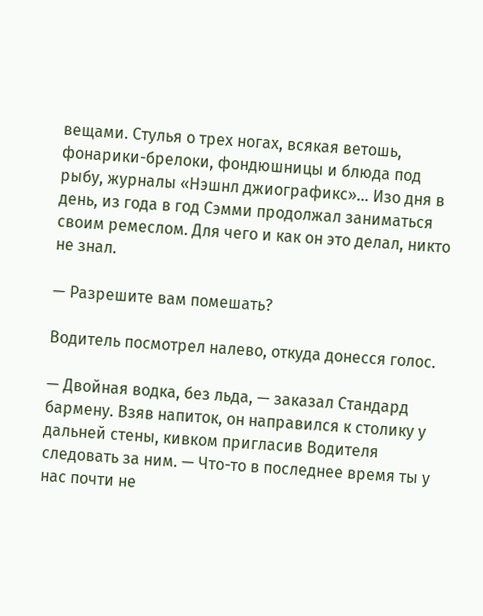вещами. Стулья о трех ногах, всякая ветошь, фонарики-брелоки, фондюшницы и блюда под рыбу, журналы «Нэшнл джиографикс»… Изо дня в день, из года в год Сэмми продолжал заниматься своим ремеслом. Для чего и как он это делал, никто не знал.

— Разрешите вам помешать?

Водитель посмотрел налево, откуда донесся голос.

— Двойная водка, без льда, — заказал Стандард бармену. Взяв напиток, он направился к столику у дальней стены, кивком пригласив Водителя следовать за ним. — Что-то в последнее время ты у нас почти не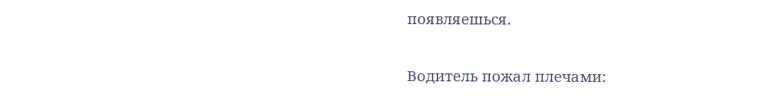появляешься.

Водитель пожал плечами: